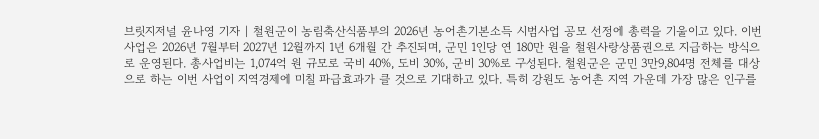브릿지저널 윤나영 기자 | 철원군이 농림축산식품부의 2026년 농어촌기본소득 시범사업 공모 선정에 총력을 기울이고 있다. 이번 사업은 2026년 7월부터 2027년 12월까지 1년 6개월 간 추진되며, 군민 1인당 연 180만 원을 철원사랑상품권으로 지급하는 방식으로 운영된다. 총사업비는 1,074억 원 규모로 국비 40%, 도비 30%, 군비 30%로 구성된다. 철원군은 군민 3만9,804명 전체를 대상으로 하는 이번 사업이 지역경제에 미칠 파급효과가 클 것으로 기대하고 있다. 특히 강원도 농어촌 지역 가운데 가장 많은 인구를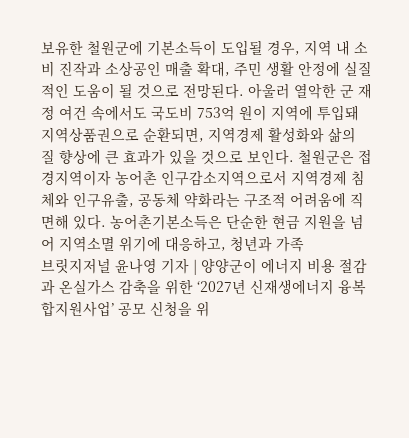보유한 철원군에 기본소득이 도입될 경우, 지역 내 소비 진작과 소상공인 매출 확대, 주민 생활 안정에 실질적인 도움이 될 것으로 전망된다. 아울러 열악한 군 재정 여건 속에서도 국도비 753억 원이 지역에 투입돼 지역상품권으로 순환되면, 지역경제 활성화와 삶의 질 향상에 큰 효과가 있을 것으로 보인다. 철원군은 접경지역이자 농어촌 인구감소지역으로서 지역경제 침체와 인구유출, 공동체 약화라는 구조적 어려움에 직면해 있다. 농어촌기본소득은 단순한 현금 지원을 넘어 지역소멸 위기에 대응하고, 청년과 가족
브릿지저널 윤나영 기자 | 양양군이 에너지 비용 절감과 온실가스 감축을 위한 ‘2027년 신재생에너지 융복합지원사업’ 공모 신청을 위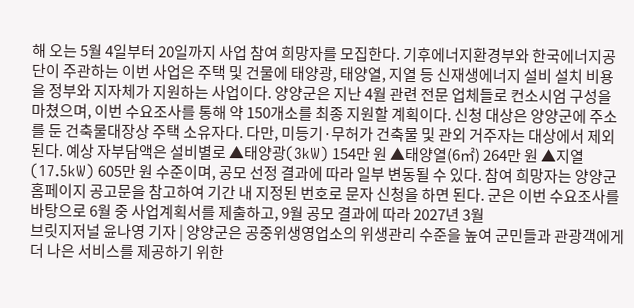해 오는 5월 4일부터 20일까지 사업 참여 희망자를 모집한다. 기후에너지환경부와 한국에너지공단이 주관하는 이번 사업은 주택 및 건물에 태양광, 태양열, 지열 등 신재생에너지 설비 설치 비용을 정부와 지자체가 지원하는 사업이다. 양양군은 지난 4월 관련 전문 업체들로 컨소시엄 구성을 마쳤으며, 이번 수요조사를 통해 약 150개소를 최종 지원할 계획이다. 신청 대상은 양양군에 주소를 둔 건축물대장상 주택 소유자다. 다만, 미등기·무허가 건축물 및 관외 거주자는 대상에서 제외된다. 예상 자부담액은 설비별로 ▲태양광(3kW) 154만 원 ▲태양열(6㎡) 264만 원 ▲지열(17.5kW) 605만 원 수준이며, 공모 선정 결과에 따라 일부 변동될 수 있다. 참여 희망자는 양양군 홈페이지 공고문을 참고하여 기간 내 지정된 번호로 문자 신청을 하면 된다. 군은 이번 수요조사를 바탕으로 6월 중 사업계획서를 제출하고, 9월 공모 결과에 따라 2027년 3월
브릿지저널 윤나영 기자 | 양양군은 공중위생영업소의 위생관리 수준을 높여 군민들과 관광객에게 더 나은 서비스를 제공하기 위한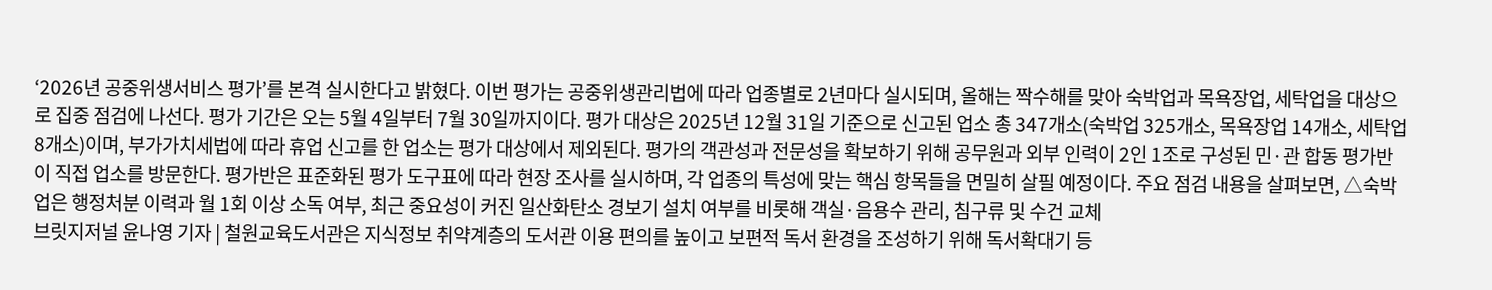‘2026년 공중위생서비스 평가’를 본격 실시한다고 밝혔다. 이번 평가는 공중위생관리법에 따라 업종별로 2년마다 실시되며, 올해는 짝수해를 맞아 숙박업과 목욕장업, 세탁업을 대상으로 집중 점검에 나선다. 평가 기간은 오는 5월 4일부터 7월 30일까지이다. 평가 대상은 2025년 12월 31일 기준으로 신고된 업소 총 347개소(숙박업 325개소, 목욕장업 14개소, 세탁업 8개소)이며, 부가가치세법에 따라 휴업 신고를 한 업소는 평가 대상에서 제외된다. 평가의 객관성과 전문성을 확보하기 위해 공무원과 외부 인력이 2인 1조로 구성된 민·관 합동 평가반이 직접 업소를 방문한다. 평가반은 표준화된 평가 도구표에 따라 현장 조사를 실시하며, 각 업종의 특성에 맞는 핵심 항목들을 면밀히 살필 예정이다. 주요 점검 내용을 살펴보면, △숙박업은 행정처분 이력과 월 1회 이상 소독 여부, 최근 중요성이 커진 일산화탄소 경보기 설치 여부를 비롯해 객실·음용수 관리, 침구류 및 수건 교체
브릿지저널 윤나영 기자 | 철원교육도서관은 지식정보 취약계층의 도서관 이용 편의를 높이고 보편적 독서 환경을 조성하기 위해 독서확대기 등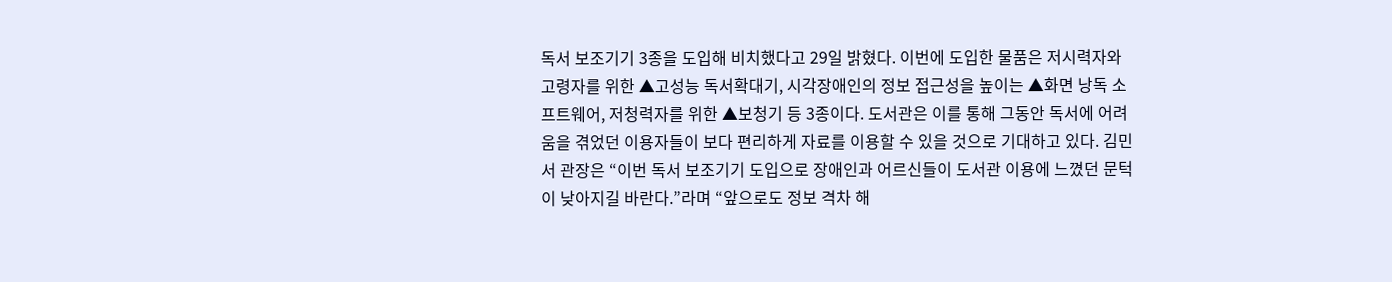독서 보조기기 3종을 도입해 비치했다고 29일 밝혔다. 이번에 도입한 물품은 저시력자와 고령자를 위한 ▲고성능 독서확대기, 시각장애인의 정보 접근성을 높이는 ▲화면 낭독 소프트웨어, 저청력자를 위한 ▲보청기 등 3종이다. 도서관은 이를 통해 그동안 독서에 어려움을 겪었던 이용자들이 보다 편리하게 자료를 이용할 수 있을 것으로 기대하고 있다. 김민서 관장은 “이번 독서 보조기기 도입으로 장애인과 어르신들이 도서관 이용에 느꼈던 문턱이 낮아지길 바란다.”라며 “앞으로도 정보 격차 해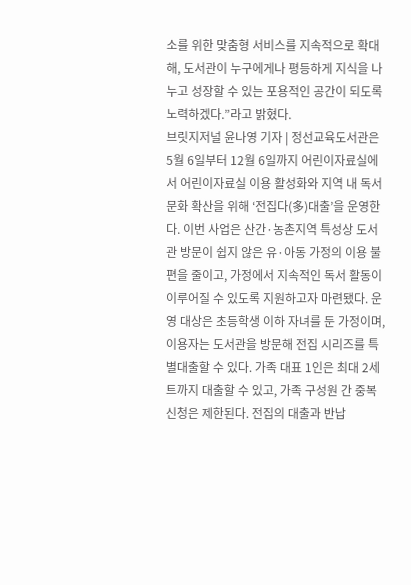소를 위한 맞춤형 서비스를 지속적으로 확대해, 도서관이 누구에게나 평등하게 지식을 나누고 성장할 수 있는 포용적인 공간이 되도록 노력하겠다.”라고 밝혔다.
브릿지저널 윤나영 기자 | 정선교육도서관은 5월 6일부터 12월 6일까지 어린이자료실에서 어린이자료실 이용 활성화와 지역 내 독서 문화 확산을 위해 ‘전집다(多)대출’을 운영한다. 이번 사업은 산간·농촌지역 특성상 도서관 방문이 쉽지 않은 유·아동 가정의 이용 불편을 줄이고, 가정에서 지속적인 독서 활동이 이루어질 수 있도록 지원하고자 마련됐다. 운영 대상은 초등학생 이하 자녀를 둔 가정이며, 이용자는 도서관을 방문해 전집 시리즈를 특별대출할 수 있다. 가족 대표 1인은 최대 2세트까지 대출할 수 있고, 가족 구성원 간 중복 신청은 제한된다. 전집의 대출과 반납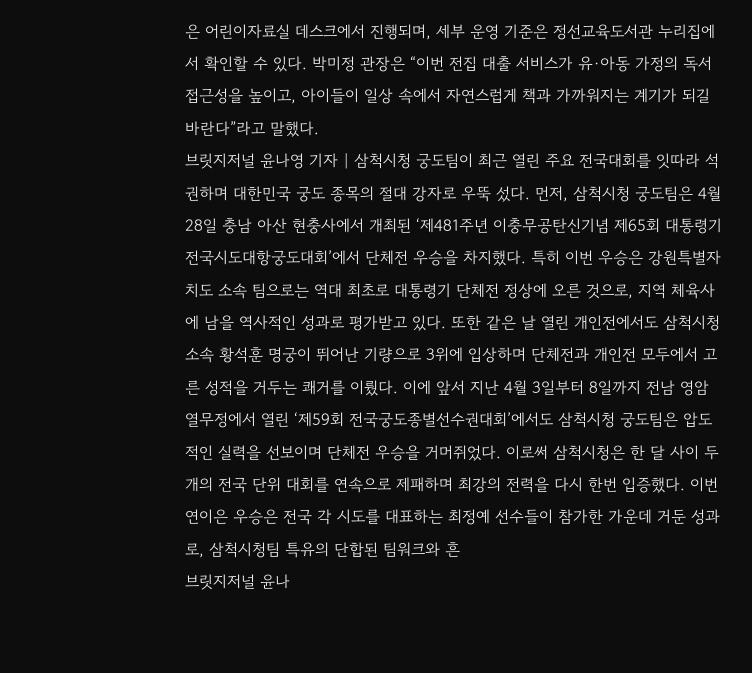은 어린이자료실 데스크에서 진행되며, 세부 운영 기준은 정선교육도서관 누리집에서 확인할 수 있다. 박미정 관장은 “이번 전집 대출 서비스가 유·아동 가정의 독서 접근성을 높이고, 아이들이 일상 속에서 자연스럽게 책과 가까워지는 계기가 되길 바란다”라고 말했다.
브릿지저널 윤나영 기자 | 삼척시청 궁도팀이 최근 열린 주요 전국대회를 잇따라 석권하며 대한민국 궁도 종목의 절대 강자로 우뚝 섰다. 먼저, 삼척시청 궁도팀은 4월 28일 충남 아산 현충사에서 개최된 ‘제481주년 이충무공탄신기념 제65회 대통령기 전국시도대항궁도대회’에서 단체전 우승을 차지했다. 특히 이번 우승은 강원특별자치도 소속 팀으로는 역대 최초로 대통령기 단체전 정상에 오른 것으로, 지역 체육사에 남을 역사적인 성과로 평가받고 있다. 또한 같은 날 열린 개인전에서도 삼척시청 소속 황석훈 명궁이 뛰어난 기량으로 3위에 입상하며 단체전과 개인전 모두에서 고른 성적을 거두는 쾌거를 이뤘다. 이에 앞서 지난 4월 3일부터 8일까지 전남 영암 열무정에서 열린 ‘제59회 전국궁도종별선수권대회’에서도 삼척시청 궁도팀은 압도적인 실력을 선보이며 단체전 우승을 거머쥐었다. 이로써 삼척시청은 한 달 사이 두 개의 전국 단위 대회를 연속으로 제패하며 최강의 전력을 다시 한번 입증했다. 이번 연이은 우승은 전국 각 시도를 대표하는 최정예 선수들이 참가한 가운데 거둔 성과로, 삼척시청팀 특유의 단합된 팀워크와 흔
브릿지저널 윤나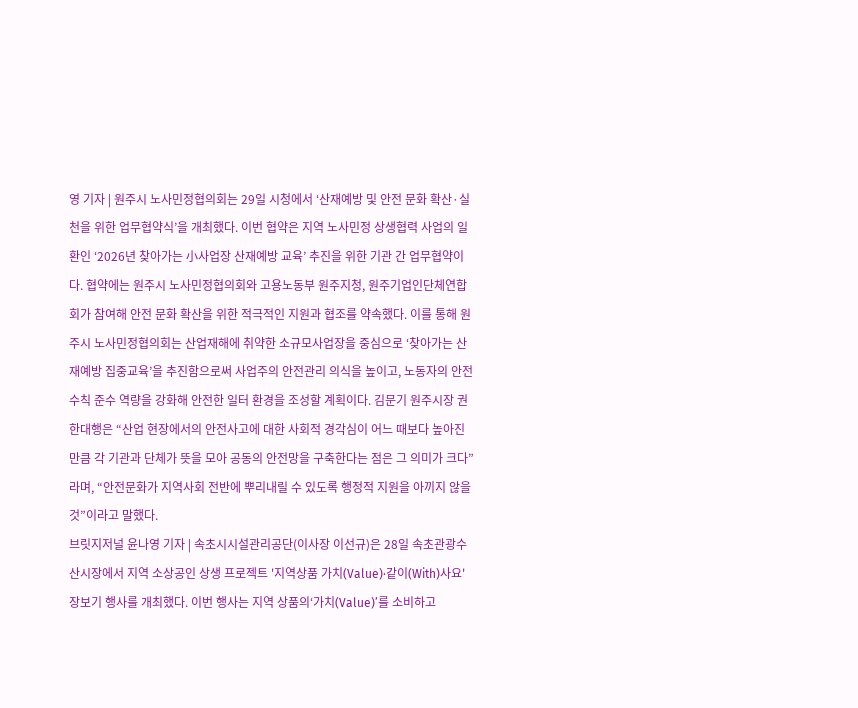영 기자 | 원주시 노사민정협의회는 29일 시청에서 ‘산재예방 및 안전 문화 확산·실천을 위한 업무협약식’을 개최했다. 이번 협약은 지역 노사민정 상생협력 사업의 일환인 ‘2026년 찾아가는 小사업장 산재예방 교육’ 추진을 위한 기관 간 업무협약이다. 협약에는 원주시 노사민정협의회와 고용노동부 원주지청, 원주기업인단체연합회가 참여해 안전 문화 확산을 위한 적극적인 지원과 협조를 약속했다. 이를 통해 원주시 노사민정협의회는 산업재해에 취약한 소규모사업장을 중심으로 ‘찾아가는 산재예방 집중교육’을 추진함으로써 사업주의 안전관리 의식을 높이고, 노동자의 안전수칙 준수 역량을 강화해 안전한 일터 환경을 조성할 계획이다. 김문기 원주시장 권한대행은 “산업 현장에서의 안전사고에 대한 사회적 경각심이 어느 때보다 높아진 만큼 각 기관과 단체가 뜻을 모아 공동의 안전망을 구축한다는 점은 그 의미가 크다”라며, “안전문화가 지역사회 전반에 뿌리내릴 수 있도록 행정적 지원을 아끼지 않을 것”이라고 말했다.
브릿지저널 윤나영 기자 | 속초시시설관리공단(이사장 이선규)은 28일 속초관광수산시장에서 지역 소상공인 상생 프로젝트 '지역상품 가치(Value)·같이(With)사요'장보기 행사를 개최했다. 이번 행사는 지역 상품의‘가치(Value)’를 소비하고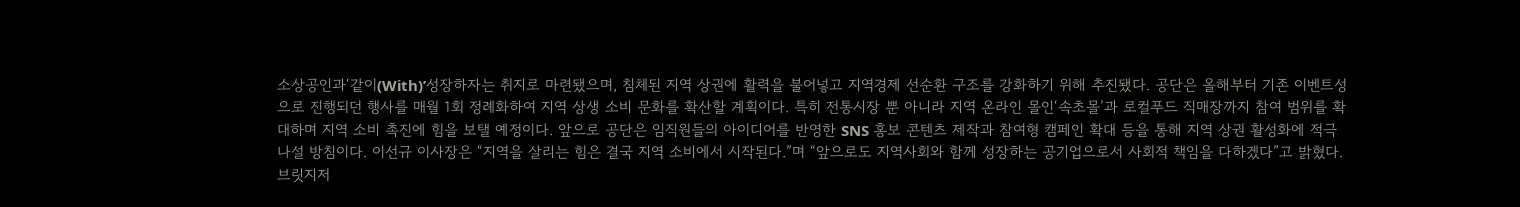소상공인과‘같이(With)’성장하자는 취지로 마련됐으며, 침체된 지역 상권에 활력을 불어넣고 지역경제 선순환 구조를 강화하기 위해 추진됐다. 공단은 올해부터 기존 이벤트성으로 진행되던 행사를 매월 1회 정례화하여 지역 상생 소비 문화를 확산할 계획이다. 특히 전통시장 뿐 아니라 지역 온라인 몰인‘속초몰’과 로컬푸드 직매장까지 참여 범위를 확대하며 지역 소비 촉진에 힘을 보탤 예정이다. 앞으로 공단은 임직원들의 아이디어를 반영한 SNS 홍보 콘텐츠 제작과 참여형 캠페인 확대 등을 통해 지역 상권 활성화에 적극 나설 방침이다. 이선규 이사장은 “지역을 살리는 힘은 결국 지역 소비에서 시작된다.”며 “앞으로도 지역사회와 함께 성장하는 공기업으로서 사회적 책임을 다하겠다”고 밝혔다.
브릿지저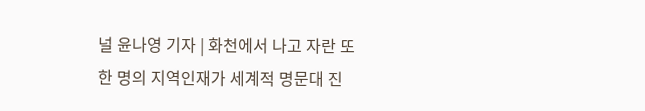널 윤나영 기자 | 화천에서 나고 자란 또 한 명의 지역인재가 세계적 명문대 진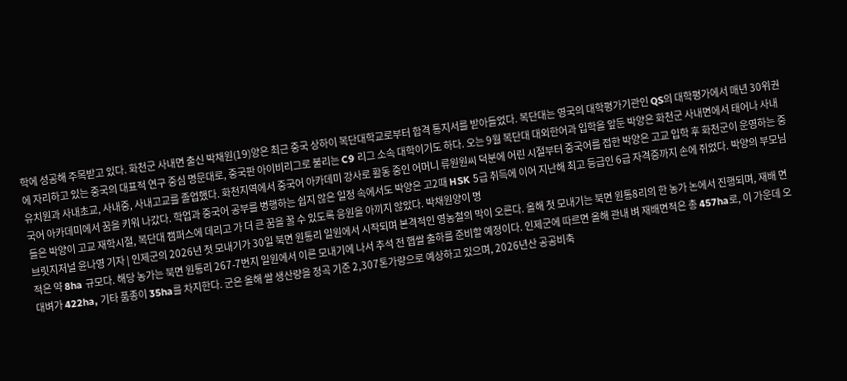학에 성공해 주목받고 있다. 화천군 사내면 출신 박채원(19)양은 최근 중국 상하이 복단대학교로부터 합격 통지서를 받아들었다. 복단대는 영국의 대학평가기관인 QS의 대학평가에서 매년 30위권에 자리하고 있는 중국의 대표적 연구 중심 명문대로, 중국판 아이비리그로 불리는 C9 리그 소속 대학이기도 하다. 오는 9월 복단대 대외한어과 입학을 앞둔 박양은 화천군 사내면에서 태어나 사내 유치원과 사내초교, 사내중, 사내고교를 졸업했다. 화천지역에서 중국어 아카데미 강사로 활동 중인 어머니 류원원씨 덕분에 어린 시절부터 중국어를 접한 박양은 고교 입학 후 화천군이 운영하는 중국어 아카데미에서 꿈을 키워 나갔다. 학업과 중국어 공부를 병행하는 쉽지 않은 일정 속에서도 박양은 고2때 HSK 5급 취득에 이어 지난해 최고 등급인 6급 자격증까지 손에 쥐었다. 박양의 부모님들은 박양이 고교 재학시절, 복단대 캠퍼스에 데리고 가 더 큰 꿈을 꿀 수 있도록 응원을 아끼지 않았다. 박채원양이 명
브릿지저널 윤나영 기자 | 인제군의 2026년 첫 모내기가 30일 북면 원통리 일원에서 시작되며 본격적인 영농철의 막이 오른다. 올해 첫 모내기는 북면 원통8리의 한 농가 논에서 진행되며, 재배 면적은 약 8ha 규모다. 해당 농가는 북면 원통리 267-7번지 일원에서 이른 모내기에 나서 추석 전 햅쌀 출하를 준비할 예정이다. 인제군에 따르면 올해 관내 벼 재배면적은 총 457ha로, 이 가운데 오대벼가 422ha, 기타 품종이 35ha를 차지한다. 군은 올해 쌀 생산량을 정곡 기준 2,307톤가량으로 예상하고 있으며, 2026년산 공공비축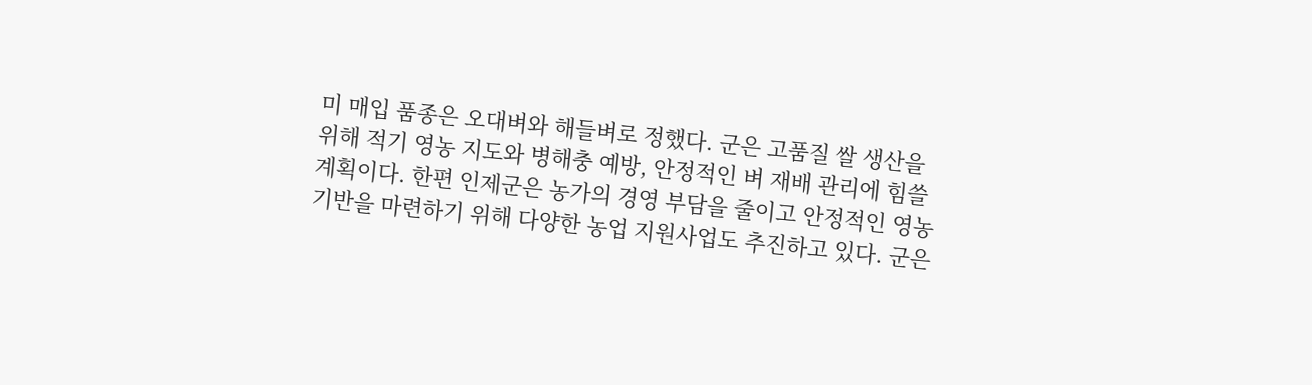미 매입 품종은 오대벼와 해들벼로 정했다. 군은 고품질 쌀 생산을 위해 적기 영농 지도와 병해충 예방, 안정적인 벼 재배 관리에 힘쓸 계획이다. 한편 인제군은 농가의 경영 부담을 줄이고 안정적인 영농 기반을 마련하기 위해 다양한 농업 지원사업도 추진하고 있다. 군은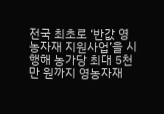전국 최초로 ‘반값 영농자재 지원사업’을 시행해 농가당 최대 5천만 원까지 영농자재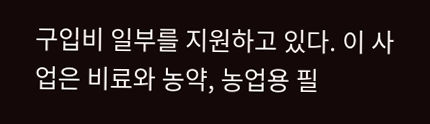구입비 일부를 지원하고 있다. 이 사업은 비료와 농약, 농업용 필